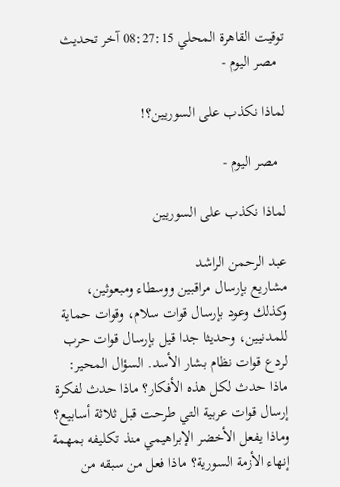توقيت القاهرة المحلي 08:27:15 آخر تحديث
  مصر اليوم -

لماذا نكذب على السوريين؟!

  مصر اليوم -

لماذا نكذب على السوريين

عبد الرحمن الراشد
مشاريع بإرسال مراقبين ووسطاء ومبعوثين، وكذلك وعود بإرسال قوات سلام، وقوات حماية للمدنيين، وحديثا جدا قيل بإرسال قوات حرب لردع قوات نظام بشار الأسد. السؤال المحير: ماذا حدث لكل هذه الأفكار؟ ماذا حدث لفكرة إرسال قوات عربية التي طرحت قبل ثلاثة أسابيع؟ وماذا يفعل الأخضر الإبراهيمي منذ تكليفه بمهمة إنهاء الأزمة السورية؟ ماذا فعل من سبقه من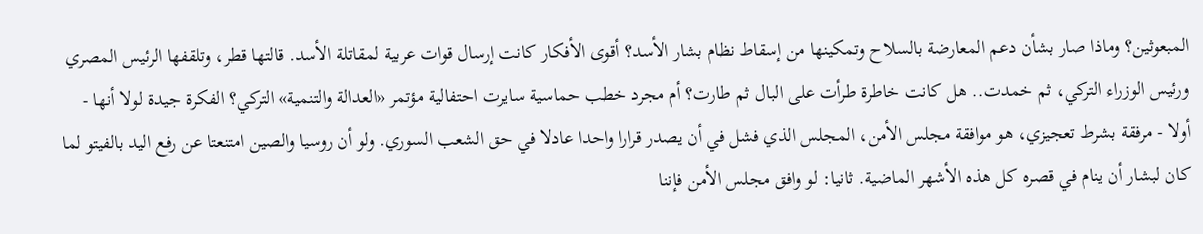المبعوثين؟ وماذا صار بشأن دعم المعارضة بالسلاح وتمكينها من إسقاط نظام بشار الأسد؟ أقوى الأفكار كانت إرسال قوات عربية لمقاتلة الأسد. قالتها قطر، وتلقفها الرئيس المصري ورئيس الوزراء التركي، ثم خمدت.. هل كانت خاطرة طرأت على البال ثم طارت؟ أم مجرد خطب حماسية سايرت احتفالية مؤتمر «العدالة والتنمية» التركي؟ الفكرة جيدة لولا أنها - أولا - مرفقة بشرط تعجيزي، هو موافقة مجلس الأمن، المجلس الذي فشل في أن يصدر قرارا واحدا عادلا في حق الشعب السوري. ولو أن روسيا والصين امتنعتا عن رفع اليد بالفيتو لما كان لبشار أن ينام في قصره كل هذه الأشهر الماضية. ثانيا: لو وافق مجلس الأمن فإننا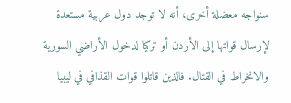سنواجه معضلة أخرى، أنه لا توجد دول عربية مستعدة لإرسال قواتها إلى الأردن أو تركيا لدخول الأراضي السورية والانخراط في القتال. فالذين قاتلوا قوات القذافي في ليبيا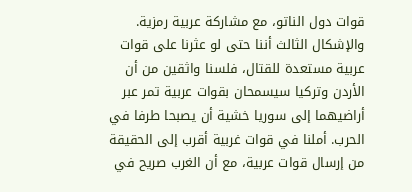قوات دول الناتو، مع مشاركة عربية رمزية. والإشكال الثالث أننا حتى لو عثرنا على قوات عربية مستعدة للقتال، فلسنا واثقين من أن الأردن وتركيا سيسمحان بقوات عربية تمر عبر أراضيهما إلى سوريا خشية أن يصبحا طرفا في الحرب. أملنا في قوات غربية أقرب إلى الحقيقة من إرسال قوات عربية، مع أن الغرب صريح في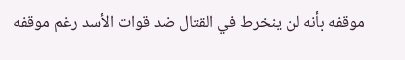موقفه بأنه لن ينخرط في القتال ضد قوات الأسد رغم موقفه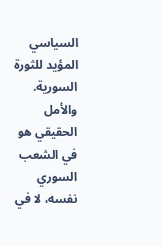السياسي المؤيد للثورة السورية. والأمل الحقيقي هو في الشعب السوري نفسه، لا في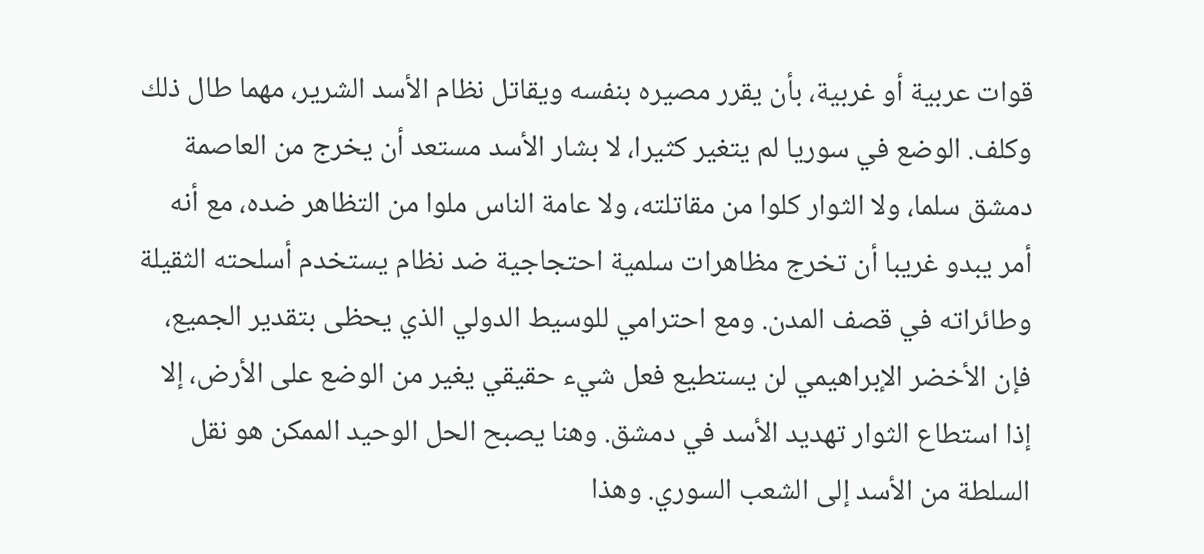قوات عربية أو غربية، بأن يقرر مصيره بنفسه ويقاتل نظام الأسد الشرير، مهما طال ذلك وكلف. الوضع في سوريا لم يتغير كثيرا، لا بشار الأسد مستعد أن يخرج من العاصمة دمشق سلما، ولا الثوار كلوا من مقاتلته، ولا عامة الناس ملوا من التظاهر ضده، مع أنه أمر يبدو غريبا أن تخرج مظاهرات سلمية احتجاجية ضد نظام يستخدم أسلحته الثقيلة وطائراته في قصف المدن. ومع احترامي للوسيط الدولي الذي يحظى بتقدير الجميع، فإن الأخضر الإبراهيمي لن يستطيع فعل شيء حقيقي يغير من الوضع على الأرض، إلا إذا استطاع الثوار تهديد الأسد في دمشق. وهنا يصبح الحل الوحيد الممكن هو نقل السلطة من الأسد إلى الشعب السوري. وهذا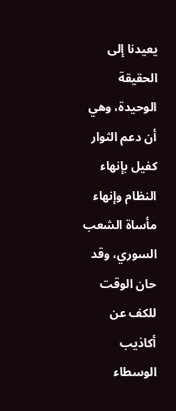يعيدنا إلى الحقيقة الوحيدة، وهي أن دعم الثوار كفيل بإنهاء النظام وإنهاء مأساة الشعب السوري، وقد حان الوقت للكف عن أكاذيب الوسطاء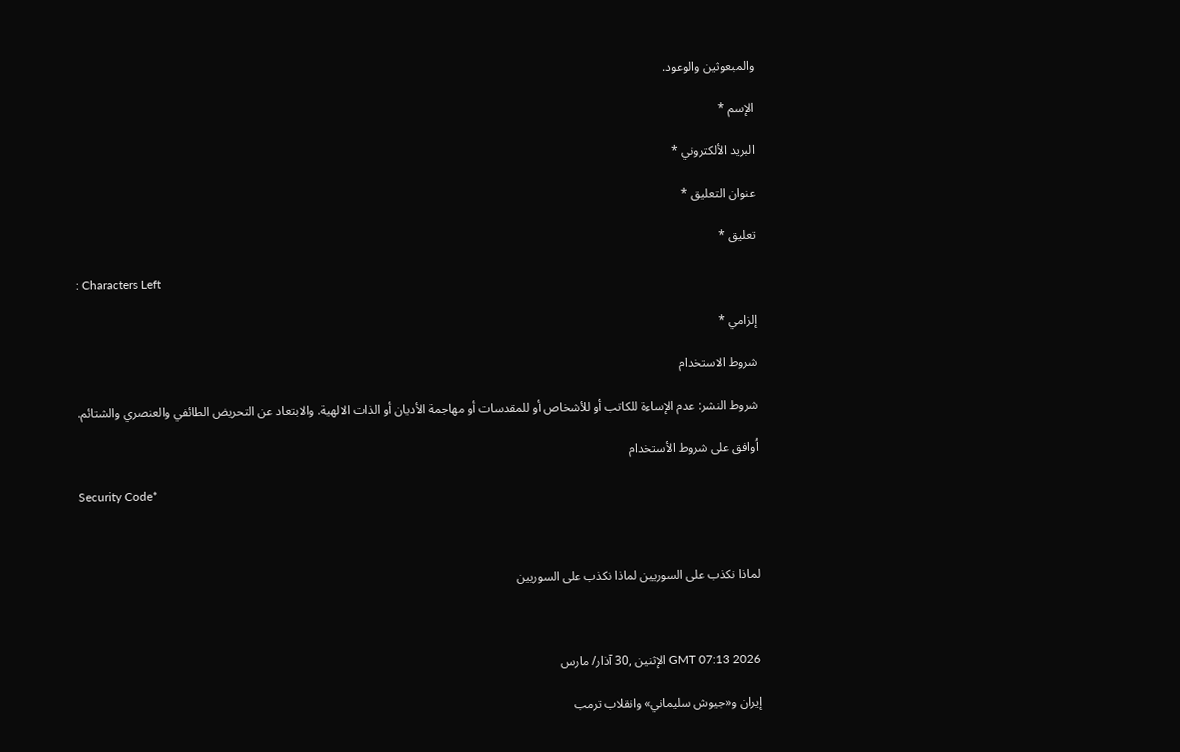والمبعوثين والوعود.

الإسم *

البريد الألكتروني *

عنوان التعليق *

تعليق *

: Characters Left

إلزامي *

شروط الاستخدام

شروط النشر: عدم الإساءة للكاتب أو للأشخاص أو للمقدسات أو مهاجمة الأديان أو الذات الالهية. والابتعاد عن التحريض الطائفي والعنصري والشتائم.

اُوافق على شروط الأستخدام

Security Code*



لماذا نكذب على السوريين لماذا نكذب على السوريين



GMT 07:13 2026 الإثنين ,30 آذار/ مارس

إيران و«جيوش سليماني» وانقلاب ترمب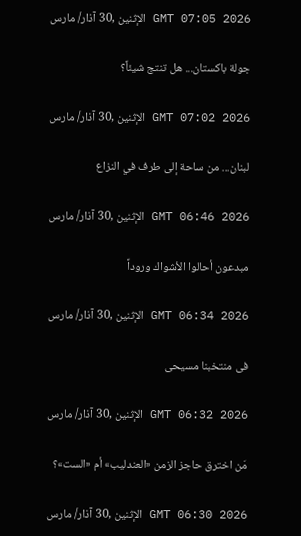GMT 07:05 2026 الإثنين ,30 آذار/ مارس

جولة باكستان... هل تنتج شيئاً؟

GMT 07:02 2026 الإثنين ,30 آذار/ مارس

لبنان... من ساحة إلى طرف في النزاع

GMT 06:46 2026 الإثنين ,30 آذار/ مارس

مبدعون أحالوا الأشواك وروداً

GMT 06:34 2026 الإثنين ,30 آذار/ مارس

فى منتخبنا مسيحى

GMT 06:32 2026 الإثنين ,30 آذار/ مارس

مَن اخترق حاجز الزمن «العندليب» أم «الست»؟

GMT 06:30 2026 الإثنين ,30 آذار/ مارس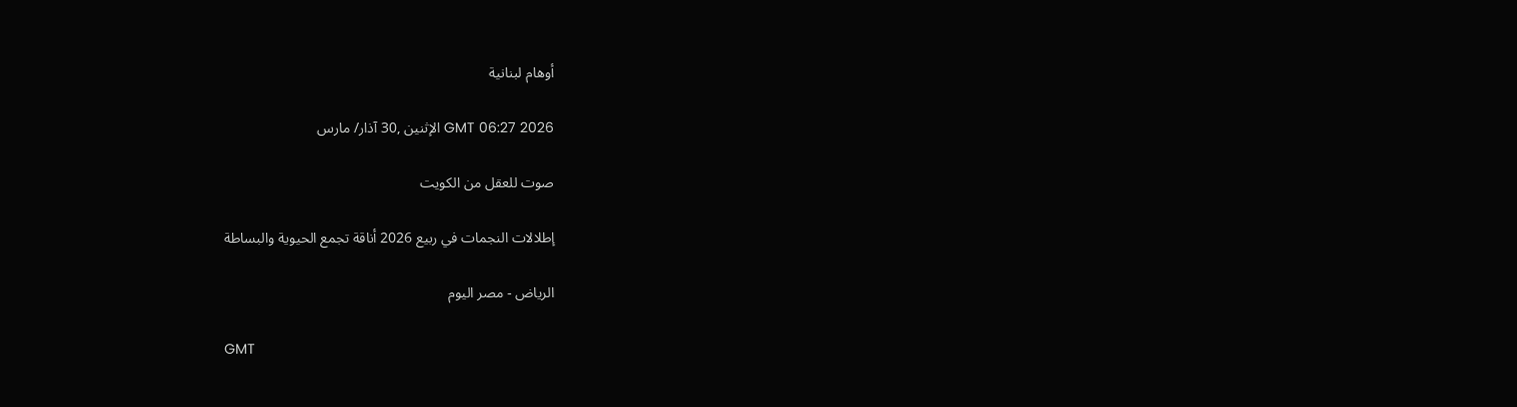أوهام لبنانية

GMT 06:27 2026 الإثنين ,30 آذار/ مارس

صوت للعقل من الكويت

إطلالات النجمات في ربيع 2026 أناقة تجمع الحيوية والبساطة

الرياض - مصر اليوم

GMT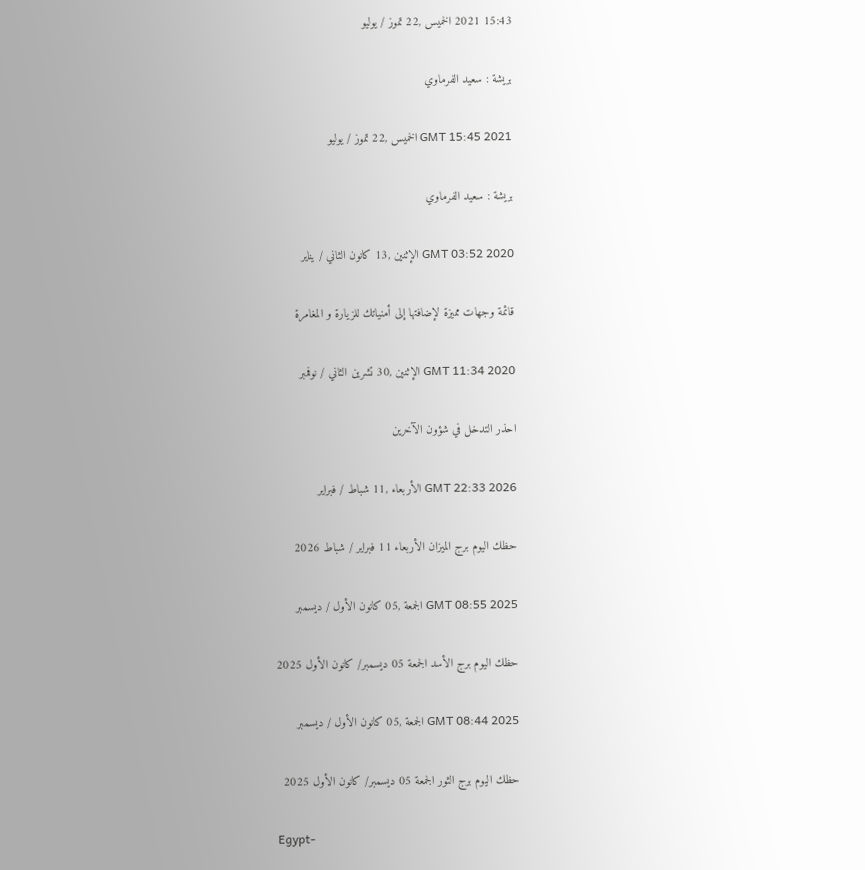15:43 2021 الخميس ,22 تموز / يوليو

بريشة : سعيد الفرماوي

GMT 15:45 2021 الخميس ,22 تموز / يوليو

بريشة : سعيد الفرماوي

GMT 03:52 2020 الإثنين ,13 كانون الثاني / يناير

قائمة وجهات مميزة لإضافتها إلى أمنياتك للزيارة و المغامرة

GMT 11:34 2020 الإثنين ,30 تشرين الثاني / نوفمبر

احذر التدخل في شؤون الآخرين

GMT 22:33 2026 الأربعاء ,11 شباط / فبراير

حظك اليوم برج الميزان الأربعاء 11 فبراير / شباط 2026

GMT 08:55 2025 الجمعة ,05 كانون الأول / ديسمبر

حظك اليوم برج الأسد الجمعة 05 ديسمبر/ كانون الأول 2025

GMT 08:44 2025 الجمعة ,05 كانون الأول / ديسمبر

حظك اليوم برج الثور الجمعة 05 ديسمبر/ كانون الأول 2025

Egypt-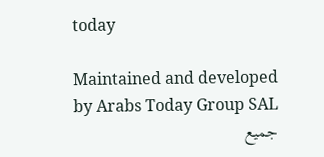today

Maintained and developed by Arabs Today Group SAL
جميع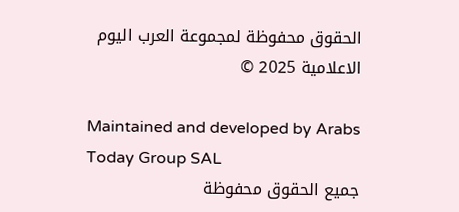الحقوق محفوظة لمجموعة العرب اليوم الاعلامية 2025 ©

Maintained and developed by Arabs Today Group SAL
جميع الحقوق محفوظة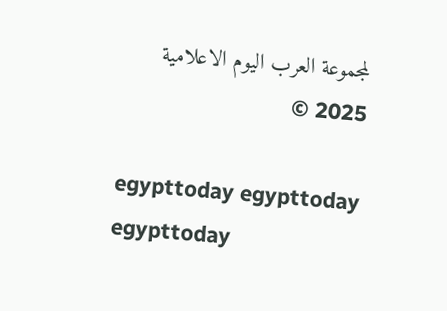لمجموعة العرب اليوم الاعلامية 2025 ©

egypttoday egypttoday egypttoday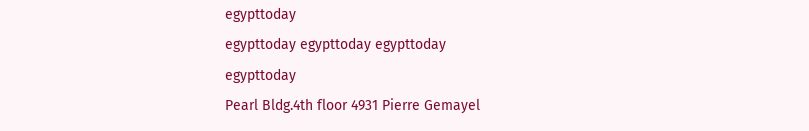egypttoday
egypttoday egypttoday egypttoday
egypttoday
Pearl Bldg.4th floor 4931 Pierre Gemayel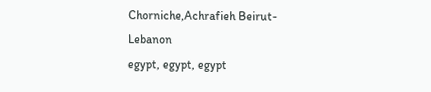Chorniche,Achrafieh Beirut- Lebanon
egypt, egypt, egypt